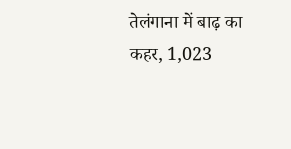तेलंगाना में बाढ़ का कहर, 1,023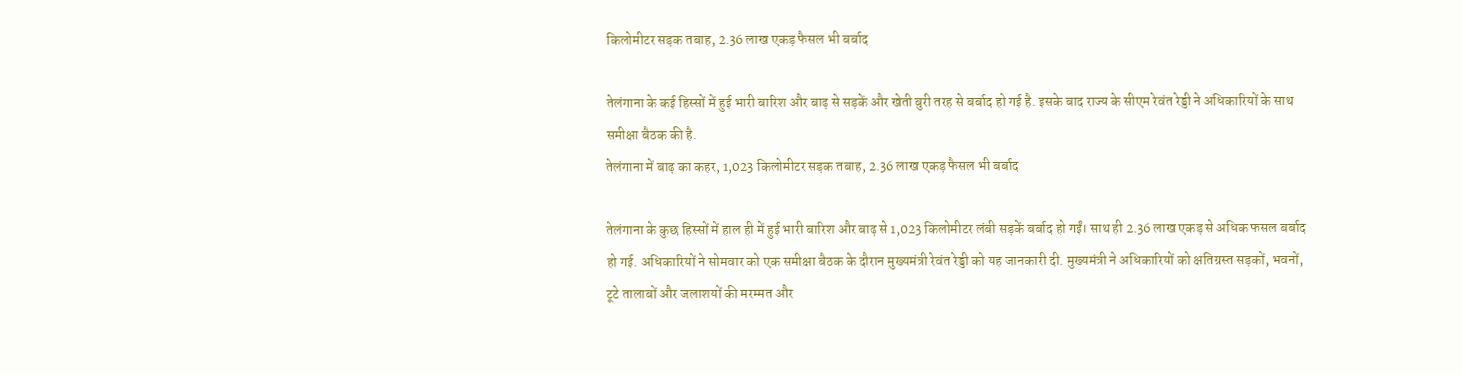किलोमीटर सड़क तबाह, 2.36 लाख एकड़ फैसल भी बर्बाद

तेलंगाना के कई हिस्सों में हुई भारी बारिश और बाढ़ से सड़कें और खेती बुरी तरह से बर्बाद हो गई है. इसके बाद राज्य के सीएम रेवंत रेड्डी ने अधिकारियों के साथ समीक्षा बैठक की है.
तेलंगाना में बाढ़ का कहर, 1,023 किलोमीटर सड़क तबाह, 2.36 लाख एकड़ फैसल भी बर्बाद

तेलंगाना के कुछ हिस्सों में हाल ही में हुई भारी बारिश और बाढ़ से 1,023 किलोमीटर लंबी सड़कें बर्बाद हो गईं। साथ ही 2.36 लाख एकड़ से अधिक फसल बर्बाद हो गई. अधिकारियों ने सोमवार को एक समीक्षा बैठक के दौरान मुख्यमंत्री रेवंत रेड्डी को यह जानकारी दी. मुख्यमंत्री ने अधिकारियों को क्षतिग्रस्त सड़कों, भवनों, टूटे तालाबों और जलाशयों की मरम्मत और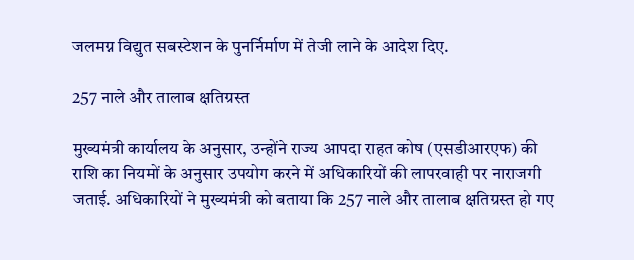जलमग्न विद्युत सबस्टेशन के पुनर्निर्माण में तेजी लाने के आदेश दिए.

257 नाले और तालाब क्षतिग्रस्त

मुख्यमंत्री कार्यालय के अनुसार, उन्होंने राज्य आपदा राहत कोष (एसडीआरएफ) की राशि का नियमों के अनुसार उपयोग करने में अधिकारियों की लापरवाही पर नाराजगी जताई. अधिकारियों ने मुख्यमंत्री को बताया कि 257 नाले और तालाब क्षतिग्रस्त हो गए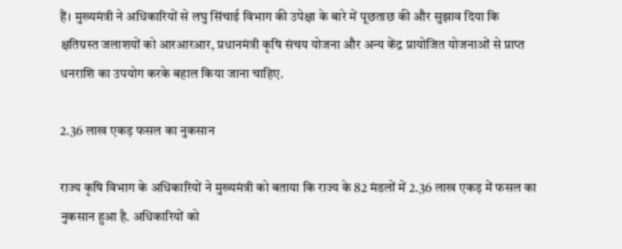हैं। मुख्यमंत्री ने अधिकारियों से लघु सिंचाई विभाग की उपेक्षा के बारे में पूछताछ की और सुझाव दिया कि क्षतिग्रस्त जलाशयों को आरआरआर, प्रधानमंत्री कृषि संचय योजना और अन्य केंद्र प्रायोजित योजनाओं से प्राप्त धनराशि का उपयोग करके बहाल किया जाना चाहिए.

2.36 लाख एकड़ फसल का नुकसान

राज्य कृषि विभाग के अधिकारियों ने मुख्यमंत्री को बताया कि राज्य के 82 मंडलों में 2.36 लाख एकड़ में फसल का नुकसान हुआ है. अधिकारियों को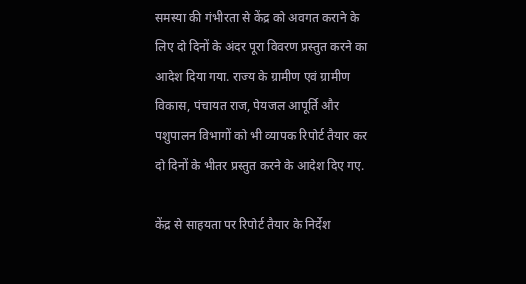समस्या की गंभीरता से केंद्र को अवगत कराने के लिए दो दिनों के अंदर पूरा विवरण प्रस्तुत करने का आदेश दिया गया. राज्य के ग्रामीण एवं ग्रामीण विकास, पंचायत राज, पेयजल आपूर्ति और पशुपालन विभागों को भी व्यापक रिपोर्ट तैयार कर दो दिनों के भीतर प्रस्तुत करने के आदेश दिए गए.

केंद्र से साहयता पर रिपोर्ट तैयार के निर्देश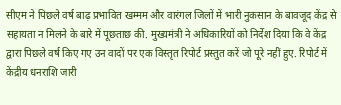सीएम ने पिछले वर्ष बाढ़ प्रभावित खम्मम और वारंगल जिलों में भारी नुकसान के बावजूद केंद्र से सहायता न मिलने के बारे में पूछताछ की. मुख्यमंत्री ने अधिकारियों को निर्देश दिया कि वे केंद्र द्वारा पिछले वर्ष किए गए उन वादों पर एक विस्तृत रिपोर्ट प्रस्तुत करें जो पूरे नहीं हुए. रिपोर्ट में केंद्रीय धनराशि जारी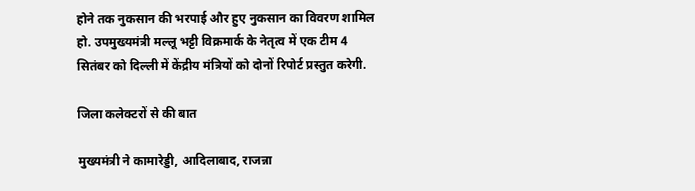होने तक नुकसान की भरपाई और हुए नुकसान का विवरण शामिल हो. उपमुख्यमंत्री मल्लू भट्टी विक्रमार्क के नेतृत्व में एक टीम 4 सितंबर को दिल्ली में केंद्रीय मंत्रियों को दोनों रिपोर्ट प्रस्तुत करेगी.

जिला कलेक्टरों से की बात

मुख्यमंत्री ने कामारेड्डी, आदिलाबाद, राजन्ना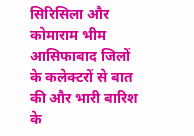सिरिसिला और कोमाराम भीम आसिफाबाद जिलों के कलेक्टरों से बात की और भारी बारिश के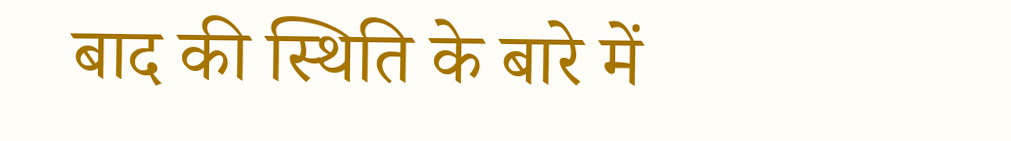बाद की स्थिति के बारे में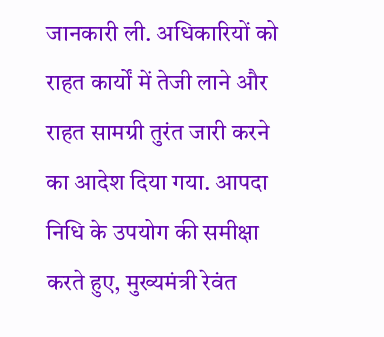जानकारी ली. अधिकारियों को राहत कार्यों में तेजी लाने और राहत सामग्री तुरंत जारी करने का आदेश दिया गया. आपदा निधि के उपयोग की समीक्षा करते हुए, मुख्यमंत्री रेवंत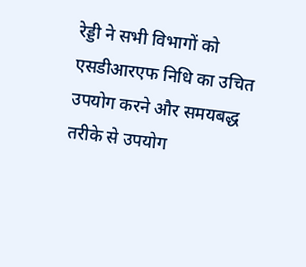रेड्डी ने सभी विभागों को एसडीआरएफ निधि का उचित उपयोग करने और समयबद्ध तरीके से उपयोग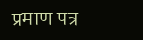प्रमाण पत्र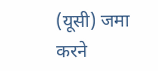(यूसी) जमा करने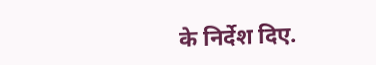के निर्देश दिए.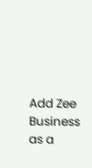Add Zee Business as a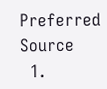Preferred Source
  1.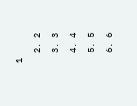1
  2. 2
  3. 3
  4. 4
  5. 5
  6. 6